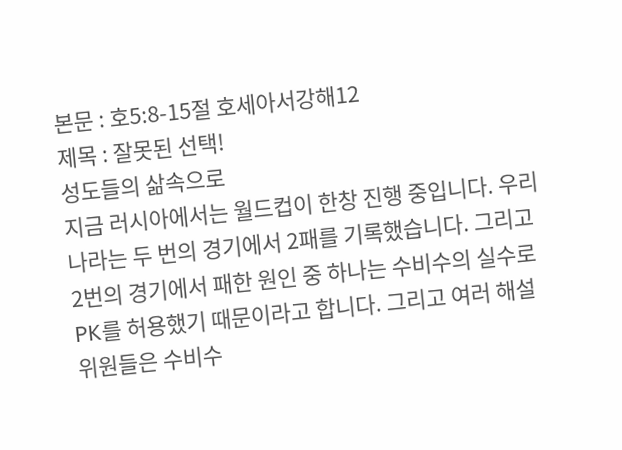본문 : 호5:8-15절 호세아서강해12
제목 : 잘못된 선택!
성도들의 삶속으로
지금 러시아에서는 월드컵이 한창 진행 중입니다. 우리나라는 두 번의 경기에서 2패를 기록했습니다. 그리고 2번의 경기에서 패한 원인 중 하나는 수비수의 실수로 PK를 허용했기 때문이라고 합니다. 그리고 여러 해설위원들은 수비수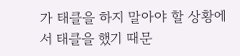가 태클을 하지 말아야 할 상황에서 태클을 했기 때문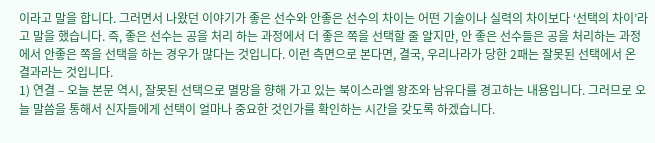이라고 말을 합니다. 그러면서 나왔던 이야기가 좋은 선수와 안좋은 선수의 차이는 어떤 기술이나 실력의 차이보다 ‘선택의 차이’라고 말을 했습니다. 즉, 좋은 선수는 공을 처리 하는 과정에서 더 좋은 쪽을 선택할 줄 알지만, 안 좋은 선수들은 공을 처리하는 과정에서 안좋은 쪽을 선택을 하는 경우가 많다는 것입니다. 이런 측면으로 본다면, 결국, 우리나라가 당한 2패는 잘못된 선택에서 온 결과라는 것입니다.
1) 연결 – 오늘 본문 역시, 잘못된 선택으로 멸망을 향해 가고 있는 북이스라엘 왕조와 남유다를 경고하는 내용입니다. 그러므로 오늘 말씀을 통해서 신자들에게 선택이 얼마나 중요한 것인가를 확인하는 시간을 갖도록 하겠습니다.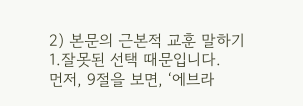2) 본문의 근본적 교훈 말하기
1.잘못된 선택 때문입니다.
먼저, 9절을 보면, ‘에브라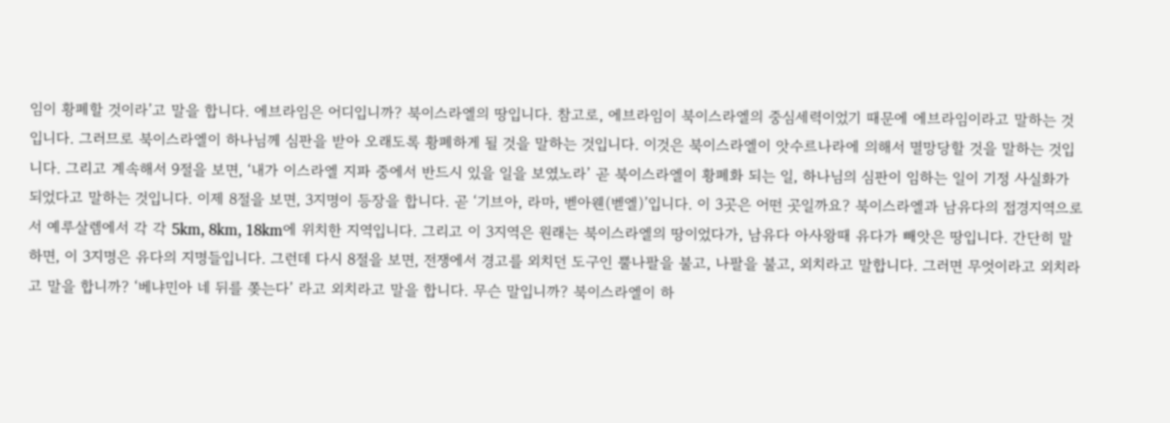임이 황폐할 것이라’고 말을 합니다. 에브라임은 어디입니까? 북이스라엘의 땅입니다. 참고로, 에브라임이 북이스라엘의 중심세력이었기 때문에 에브라임이라고 말하는 것입니다. 그러므로 북이스라엘이 하나님께 심판을 받아 오래도록 황폐하게 될 것을 말하는 것입니다. 이것은 북이스라엘이 앗수르나라에 의해서 멸망당할 것을 말하는 것입니다. 그리고 계속해서 9절을 보면, ‘내가 이스라엘 지파 중에서 반드시 있을 일을 보였노라’ 곧 북이스라엘이 황폐화 되는 일, 하나님의 심판이 임하는 일이 기정 사실화가 되었다고 말하는 것입니다. 이제 8절을 보면, 3지명이 등장을 합니다. 곧 ‘기브아, 라마, 벧아웬(벧엘)’입니다. 이 3곳은 어떤 곳일까요? 북이스라엘과 남유다의 접경지역으로서 예루살렘에서 각 각 5km, 8km, 18km에 위치한 지역입니다. 그리고 이 3지역은 원래는 북이스라엘의 땅이었다가, 남유다 아사왕때 유다가 빼앗은 땅입니다. 간단히 말하면, 이 3지명은 유다의 지명들입니다. 그런데 다시 8절을 보면, 전쟁에서 경고를 외치던 도구인 뿔나팔을 불고, 나팔을 불고, 외치라고 말합니다. 그러면 무엇이라고 외치라고 말을 합니까? ‘베냐민아 네 뒤를 쫒는다’ 라고 외치라고 말을 합니다. 무슨 말입니까? 북이스라엘이 하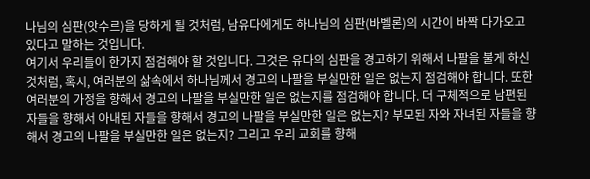나님의 심판(앗수르)을 당하게 될 것처럼, 남유다에게도 하나님의 심판(바벨론)의 시간이 바짝 다가오고 있다고 말하는 것입니다.
여기서 우리들이 한가지 점검해야 할 것입니다. 그것은 유다의 심판을 경고하기 위해서 나팔을 불게 하신 것처럼, 혹시, 여러분의 삶속에서 하나님께서 경고의 나팔을 부실만한 일은 없는지 점검해야 합니다. 또한 여러분의 가정을 향해서 경고의 나팔을 부실만한 일은 없는지를 점검해야 합니다. 더 구체적으로 남편된 자들을 향해서 아내된 자들을 향해서 경고의 나팔을 부실만한 일은 없는지? 부모된 자와 자녀된 자들을 향해서 경고의 나팔을 부실만한 일은 없는지? 그리고 우리 교회를 향해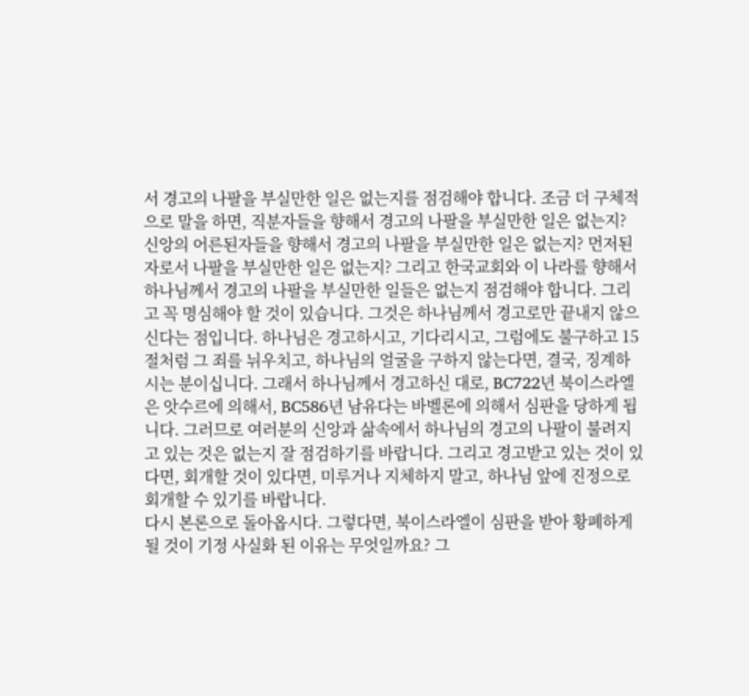서 경고의 나팔을 부실만한 일은 없는지를 점검해야 합니다. 조금 더 구체적으로 말을 하면, 직분자들을 향해서 경고의 나팔을 부실만한 일은 없는지? 신앙의 어른된자들을 향해서 경고의 나팔을 부실만한 일은 없는지? 먼저된 자로서 나팔을 부실만한 일은 없는지? 그리고 한국교회와 이 나라를 향해서 하나님께서 경고의 나팔을 부실만한 일들은 없는지 점검해야 합니다. 그리고 꼭 명심해야 할 것이 있습니다. 그것은 하나님께서 경고로만 끝내지 않으신다는 점입니다. 하나님은 경고하시고, 기다리시고, 그럼에도 불구하고 15절처럼 그 죄를 뉘우치고, 하나님의 얼굴을 구하지 않는다면, 결국, 징계하시는 분이십니다. 그래서 하나님께서 경고하신 대로, BC722년 북이스라엘은 앗수르에 의해서, BC586년 남유다는 바벨론에 의해서 심판을 당하게 됩니다. 그러므로 여러분의 신앙과 삶속에서 하나님의 경고의 나팔이 불려지고 있는 것은 없는지 잘 점검하기를 바랍니다. 그리고 경고받고 있는 것이 있다면, 회개할 것이 있다면, 미루거나 지체하지 말고, 하나님 앞에 진정으로 회개할 수 있기를 바랍니다.
다시 본론으로 돌아옵시다. 그렇다면, 북이스라엘이 심판을 받아 황폐하게 될 것이 기정 사실화 된 이유는 무엇일까요? 그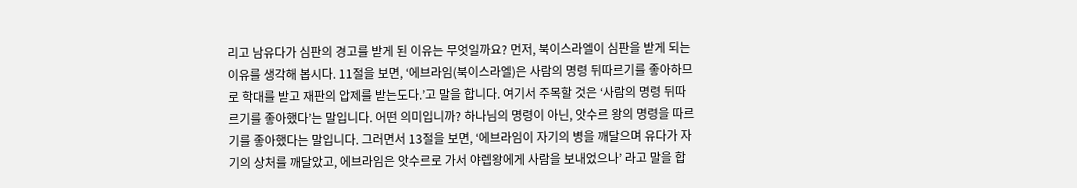리고 남유다가 심판의 경고를 받게 된 이유는 무엇일까요? 먼저, 북이스라엘이 심판을 받게 되는 이유를 생각해 봅시다. 11절을 보면, ‘에브라임(북이스라엘)은 사람의 명령 뒤따르기를 좋아하므로 학대를 받고 재판의 압제를 받는도다.’고 말을 합니다. 여기서 주목할 것은 ‘사람의 명령 뒤따르기를 좋아했다’는 말입니다. 어떤 의미입니까? 하나님의 명령이 아닌, 앗수르 왕의 명령을 따르기를 좋아했다는 말입니다. 그러면서 13절을 보면, ‘에브라임이 자기의 병을 깨달으며 유다가 자기의 상처를 깨달았고, 에브라임은 앗수르로 가서 야렙왕에게 사람을 보내었으나’ 라고 말을 합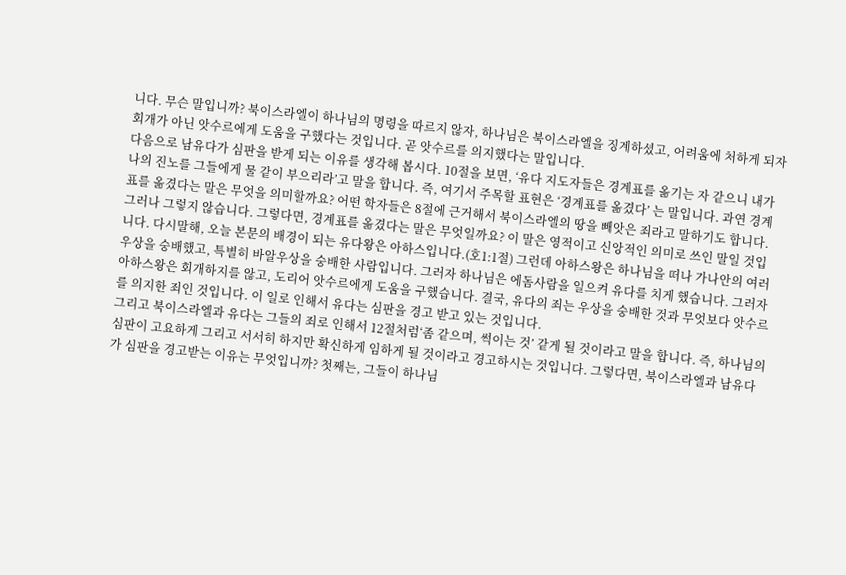니다. 무슨 말입니까? 북이스라엘이 하나님의 명령을 따르지 않자, 하나님은 북이스라엘을 징계하셨고, 어려움에 처하게 되자 회개가 아닌 앗수르에게 도움을 구했다는 것입니다. 곧 앗수르를 의지했다는 말입니다.
다음으로 남유다가 심판을 받게 되는 이유를 생각해 봅시다. 10절을 보면, ‘유다 지도자들은 경계표를 옮기는 자 같으니 내가 나의 진노를 그들에게 물 같이 부으리라’고 말을 합니다. 즉, 여기서 주목할 표현은 ‘경계표를 옮겼다’ 는 말입니다. 과연 경계표를 옮겼다는 말은 무엇을 의미할까요? 어떤 학자들은 8절에 근거해서 북이스라엘의 땅을 빼앗은 죄라고 말하기도 합니다. 그러나 그렇지 않습니다. 그렇다면, 경계표를 옮겼다는 말은 무엇일까요? 이 말은 영적이고 신앙적인 의미로 쓰인 말일 것입니다. 다시말해, 오늘 본문의 배경이 되는 유다왕은 아하스입니다.(호1:1절) 그런데 아하스왕은 하나님을 떠나 가나안의 여러 우상을 숭배했고, 특별히 바알우상을 숭배한 사람입니다. 그러자 하나님은 에돔사람을 일으켜 유다를 치게 했습니다. 그러자 아하스왕은 회개하지를 않고, 도리어 앗수르에게 도움을 구했습니다. 결국, 유다의 죄는 우상을 숭배한 것과 무엇보다 앗수르를 의지한 죄인 것입니다. 이 일로 인해서 유다는 심판을 경고 받고 있는 것입니다.
그리고 북이스라엘과 유다는 그들의 죄로 인해서 12절처럼‘좀 같으며, 썩이는 것’ 같게 될 것이라고 말을 합니다. 즉, 하나님의 심판이 고요하게 그리고 서서히 하지만 확신하게 임하게 될 것이라고 경고하시는 것입니다. 그렇다면, 북이스라엘과 남유다가 심판을 경고받는 이유는 무엇입니까? 첫째는, 그들이 하나님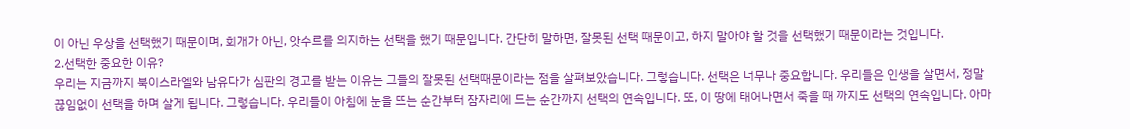이 아닌 우상을 선택했기 때문이며, 회개가 아닌, 앗수르를 의지하는 선택을 했기 때문입니다. 간단히 말하면, 잘못된 선택 때문이고, 하지 말아야 할 것을 선택했기 때문이라는 것입니다.
2.선택한 중요한 이유?
우리는 지금까지 북이스라엘와 남유다가 심판의 경고를 받는 이유는 그들의 잘못된 선택때문이라는 점을 살펴보았습니다. 그렇습니다. 선택은 너무나 중요합니다. 우리들은 인생을 살면서, 정말 끊임없이 선택을 하며 살게 됩니다. 그렇습니다. 우리들이 아침에 눈을 뜨는 순간부터 잠자리에 드는 순간까지 선택의 연속입니다. 또, 이 땅에 태어나면서 죽을 때 까지도 선택의 연속입니다. 아마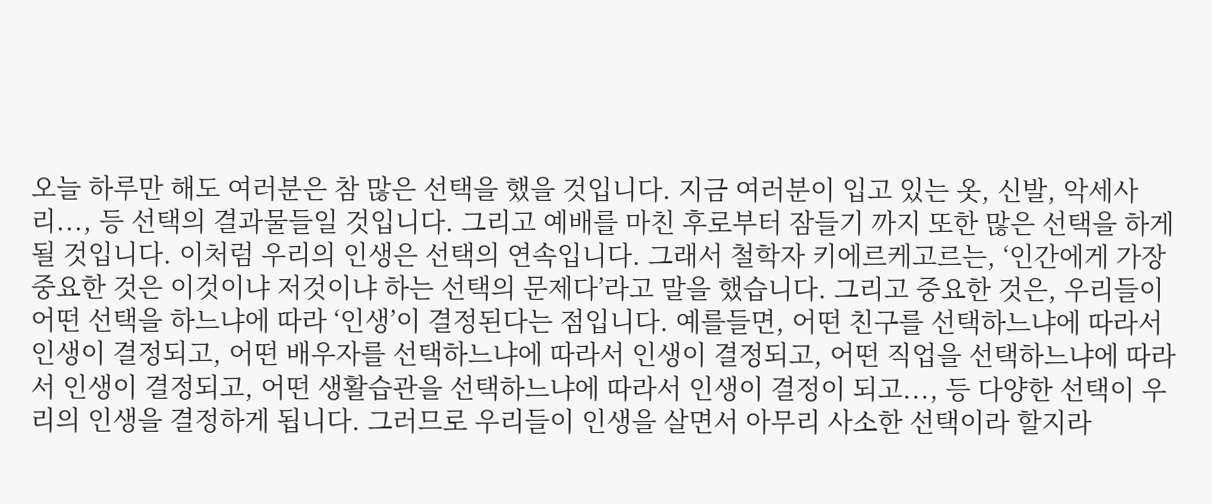오늘 하루만 해도 여러분은 참 많은 선택을 했을 것입니다. 지금 여러분이 입고 있는 옷, 신발, 악세사리..., 등 선택의 결과물들일 것입니다. 그리고 예배를 마친 후로부터 잠들기 까지 또한 많은 선택을 하게 될 것입니다. 이처럼 우리의 인생은 선택의 연속입니다. 그래서 철학자 키에르케고르는, ‘인간에게 가장 중요한 것은 이것이냐 저것이냐 하는 선택의 문제다’라고 말을 했습니다. 그리고 중요한 것은, 우리들이 어떤 선택을 하느냐에 따라 ‘인생’이 결정된다는 점입니다. 예를들면, 어떤 친구를 선택하느냐에 따라서 인생이 결정되고, 어떤 배우자를 선택하느냐에 따라서 인생이 결정되고, 어떤 직업을 선택하느냐에 따라서 인생이 결정되고, 어떤 생활습관을 선택하느냐에 따라서 인생이 결정이 되고..., 등 다양한 선택이 우리의 인생을 결정하게 됩니다. 그러므로 우리들이 인생을 살면서 아무리 사소한 선택이라 할지라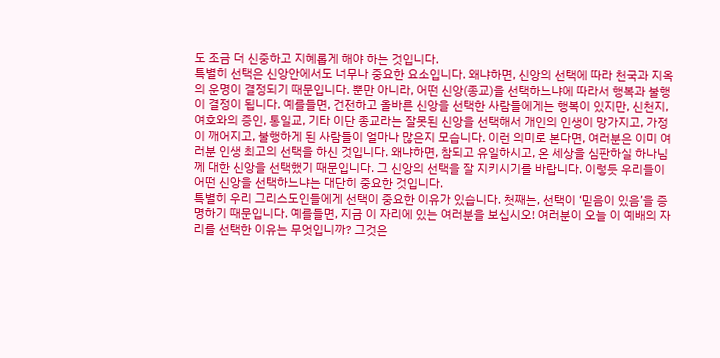도 조금 더 신중하고 지혜롭게 해야 하는 것입니다.
특별히 선택은 신앙안에서도 너무나 중요한 요소입니다. 왜냐하면, 신앙의 선택에 따라 천국과 지옥의 운명이 결정되기 때문입니다. 뿐만 아니라, 어떤 신앙(종교)을 선택하느냐에 따라서 행복과 불행이 결정이 됩니다. 예를들면, 건전하고 올바른 신앙을 선택한 사람들에게는 행복이 있지만, 신천지, 여호와의 증인, 통일교, 기타 이단 종교라는 잘못된 신앙을 선택해서 개인의 인생이 망가지고, 가정이 깨어지고, 불행하게 된 사람들이 얼마나 많은지 모습니다. 이런 의미로 본다면, 여러분은 이미 여러분 인생 최고의 선택을 하신 것입니다. 왜냐하면, 참되고 유일하시고, 온 세상을 심판하실 하나님께 대한 신앙을 선택했기 때문입니다. 그 신앙의 선택을 잘 지키시기를 바랍니다. 이렇듯 우리들이 어떤 신앙을 선택하느냐는 대단히 중요한 것입니다.
특별히 우리 그리스도인들에게 선택이 중요한 이유가 있습니다. 첫째는, 선택이 ‘믿음이 있음’을 증명하기 때문입니다. 예를들면, 지금 이 자리에 있는 여러분을 보십시오! 여러분이 오늘 이 예배의 자리를 선택한 이유는 무엇입니까? 그것은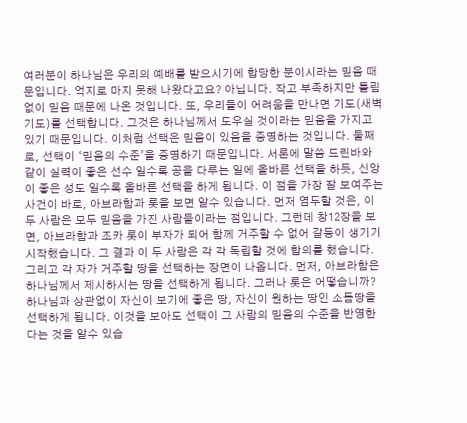여러분이 하나님은 우리의 예배를 받으시기에 합당한 분이시라는 믿음 때문입니다. 억지로 마지 못해 나왔다고요? 아닙니다. 작고 부족하지만 틀림없이 믿음 때문에 나온 것입니다. 또, 우리들이 어려움을 만나면 기도(새벽기도)를 선택합니다. 그것은 하나님께서 도우실 것이라는 믿음을 가지고 있기 때문입니다. 이처럼 선택은 믿음이 있음을 증명하는 것입니다. 둘째로, 선택이 ‘믿음의 수준’을 증명하기 때문입니다. 서론에 말씀 드린바와 같이 실력이 좋은 선수 일수록 공을 다루는 일에 올바른 선택을 하듯, 신앙이 좋은 성도 일수록 올바른 선택을 하게 됩니다. 이 점을 가장 잘 보여주는 사건이 바로, 아브라함과 롯을 보면 알수 있습니다. 먼저 염두할 것은, 이 두 사람은 모두 믿음을 가진 사람들이라는 점입니다. 그런데 창12장을 보면, 아브라함과 조카 롯이 부자가 되어 함께 거주할 수 없어 갈등이 생기기 시작했습니다. 그 결과 이 두 사람은 각 각 독립할 것에 합의를 했습니다. 그리고 각 자가 거주할 땅을 선택하는 장면이 나옵니다. 먼저, 아브라함은 하나님께서 제시하시는 땅을 선택하게 됩니다. 그러나 롯은 어떻습니까? 하나님과 상관없이 자신이 보기에 좋은 땅, 자신이 원하는 땅인 소돔땅을 선택하게 됩니다. 이것을 보아도 선택이 그 사람의 믿음의 수준을 반영한다는 것을 알수 있습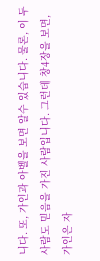니다. 또, 가인과 아벨을 보면 알수 있습니다. 물론, 이 두 사람도 믿음을 가진 사람입니다. 그런데 창4장을 보면, 가인은 자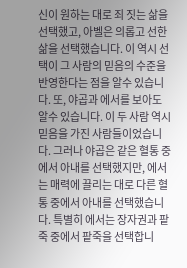신이 원하는 대로 죄 짓는 삶을 선택했고, 아벨은 의롭고 선한 삶을 선택했습니다. 이 역시 선택이 그 사람의 믿음의 수준을 반영한다는 점을 알수 있습니다. 또, 야곱과 에서를 보아도 알수 있습니다. 이 두 사람 역시 믿음을 가진 사람들이었습니다. 그러나 야곱은 같은 혈통 중에서 아내를 선택했지만, 에서는 매력에 끌리는 대로 다른 혈통 중에서 아내를 선택했습니다. 특별히 에서는 장자권과 팥죽 중에서 팥죽을 선택합니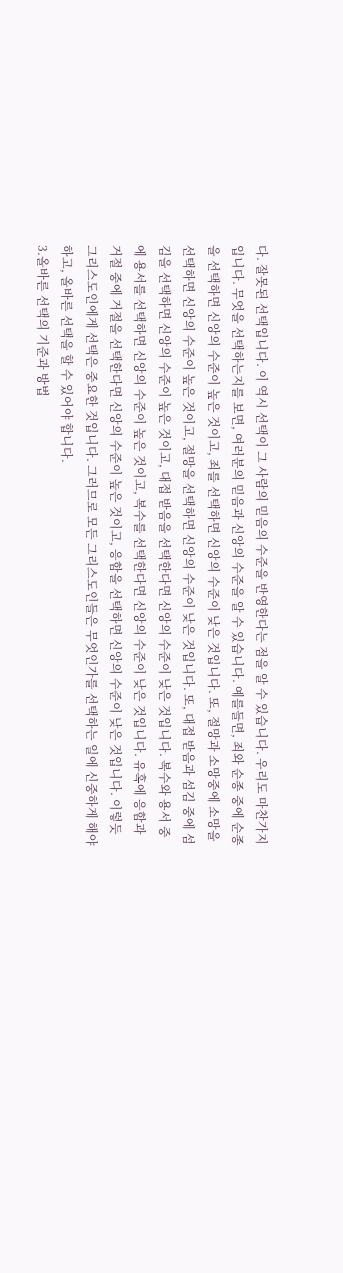다. 잘못된 선택입니다. 이 역시 선택이 그 사람의 믿음의 수준을 반영한다는 점을 알 수 있습니다. 우리도 마찬가지 입니다. 무엇을 선택하는지를 보면, 여러분의 믿음과 신앙의 수준을 알 수 있습니다. 예를들면, 죄와 순종 중에 순종을 선택하면 신앙의 수준이 높은 것이고, 죄를 선택하면 신앙의 수준이 낮은 것입니다. 또, 절망과 소망중에 소망을 선택하면 신앙의 수준이 높은 것이고, 절망을 선택하면 신앙의 수준이 낮은 것입니다. 또, 대접 받음과 섬김 중에 섬김을 선택하면 신앙의 수준이 높은 것이고, 대접 받음을 선택한다면 신앙의 수준이 낮은 것입니다. 복수와 용서 중에 용서를 선택하면 신앙의 수준이 높은 것이고, 복수를 선택한다면 신앙의 수준이 낮은 것입니다. 유혹에 응함과 거절 중에 거절을 선택한다면 신앙의 수준이 높은 것이고, 응함을 선택하면 신앙의 수준이 낮은 것입니다. 이렇듯 그리스도인에게 선택은 중요한 것입니다. 그러므로 모든 그리스도인들은 무엇인가를 선택하는 일에 신중하게 해야 하고, 올바른 선택을 할 수 있어야 합니다.
3.올바른 선택의 기준과 방법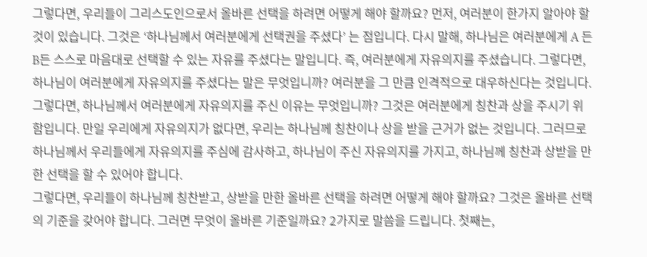그렇다면, 우리들이 그리스도인으로서 올바른 선택을 하려면 어떻게 해야 할까요? 먼저, 여러분이 한가지 알아야 할 것이 있습니다. 그것은 ‘하나님께서 여러분에게 선택권을 주셨다’ 는 점입니다. 다시 말해, 하나님은 여러분에게 A 든 B든 스스로 마음대로 선택할 수 있는 자유를 주셨다는 말입니다. 즉, 여러분에게 자유의지를 주셨습니다. 그렇다면, 하나님이 여러분에게 자유의지를 주셨다는 말은 무엇입니까? 여러분을 그 만큼 인격적으로 대우하신다는 것입니다. 그렇다면, 하나님께서 여러분에게 자유의지를 주신 이유는 무엇입니까? 그것은 여러분에게 칭찬과 상을 주시기 위함입니다. 만일 우리에게 자유의지가 없다면, 우리는 하나님께 칭찬이나 상을 받을 근거가 없는 것입니다. 그러므로 하나님께서 우리들에게 자유의지를 주심에 감사하고, 하나님이 주신 자유의지를 가지고, 하나님께 칭찬과 상받을 만한 선택을 할 수 있어야 합니다.
그렇다면, 우리들이 하나님께 칭찬받고, 상받을 만한 올바른 선택을 하려면 어떻게 해야 할까요? 그것은 올바른 선택의 기준을 갖어야 합니다. 그러면 무엇이 올바른 기준일까요? 2가지로 말씀을 드립니다. 첫째는,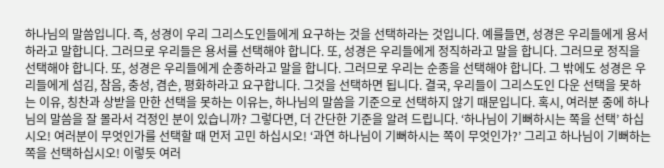하나님의 말씀입니다. 즉, 성경이 우리 그리스도인들에게 요구하는 것을 선택하라는 것입니다. 예를들면, 성경은 우리들에게 용서하라고 말합니다. 그러므로 우리들은 용서를 선택해야 합니다. 또, 성경은 우리들에게 정직하라고 말을 합니다. 그러므로 정직을 선택해야 합니다. 또, 성경은 우리들에게 순종하라고 말을 합니다. 그러므로 우리는 순종을 선택해야 합니다. 그 밖에도 성경은 우리들에게 섬김, 참음, 충성, 겸손, 평화하라고 요구합니다. 그것을 선택하면 됩니다. 결국, 우리들이 그리스도인 다운 선택을 못하는 이유, 칭찬과 상받을 만한 선택을 못하는 이유는, 하나님의 말씀을 기준으로 선택하지 않기 때문입니다. 혹시, 여러분 중에 하나님의 말씀을 잘 몰라서 걱정인 분이 있습니까? 그렇다면, 더 간단한 기준을 알려 드립니다. ‘하나님이 기뻐하시는 쪽을 선택’ 하십시오! 여러분이 무엇인가를 선택할 때 먼저 고민 하십시오! ‘과연 하나님이 기뻐하시는 쪽이 무엇인가?’ 그리고 하나님이 기뻐하는 쪽을 선택하십시오! 이렇듯 여러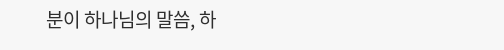분이 하나님의 말씀, 하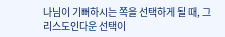나님이 기뻐하시는 쪽을 선택하게 될 때, 그리스도인다운 선택이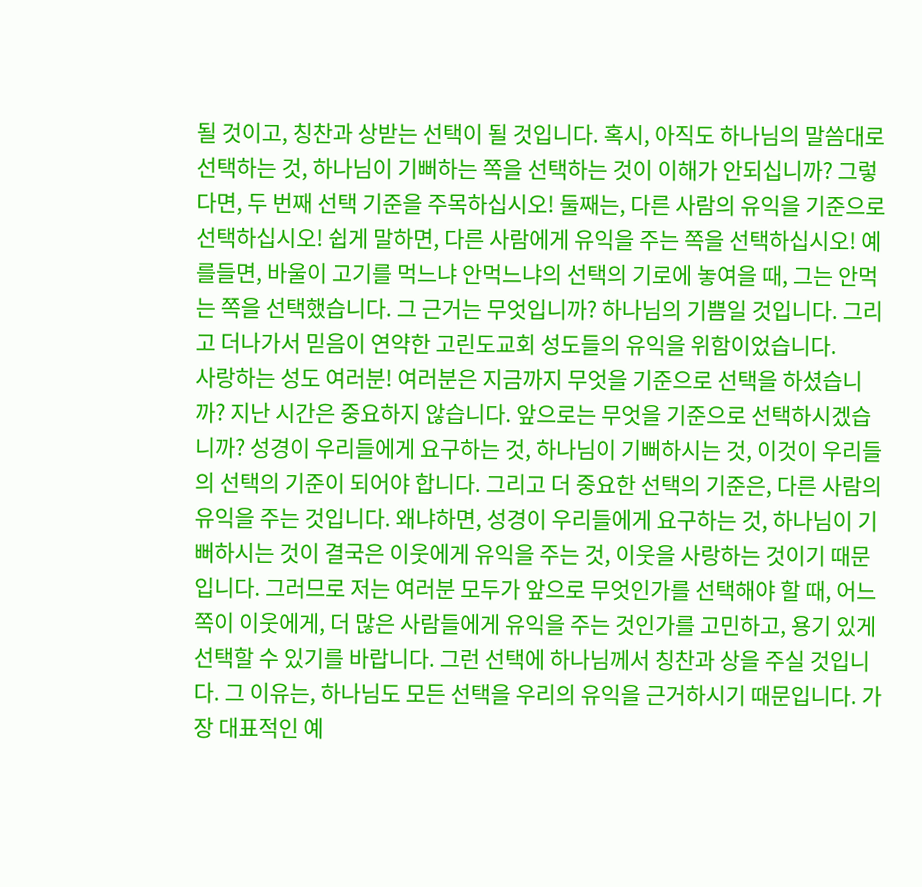될 것이고, 칭찬과 상받는 선택이 될 것입니다. 혹시, 아직도 하나님의 말씀대로 선택하는 것, 하나님이 기뻐하는 쪽을 선택하는 것이 이해가 안되십니까? 그렇다면, 두 번째 선택 기준을 주목하십시오! 둘째는, 다른 사람의 유익을 기준으로 선택하십시오! 쉽게 말하면, 다른 사람에게 유익을 주는 쪽을 선택하십시오! 예를들면, 바울이 고기를 먹느냐 안먹느냐의 선택의 기로에 놓여을 때, 그는 안먹는 쪽을 선택했습니다. 그 근거는 무엇입니까? 하나님의 기쁨일 것입니다. 그리고 더나가서 믿음이 연약한 고린도교회 성도들의 유익을 위함이었습니다.
사랑하는 성도 여러분! 여러분은 지금까지 무엇을 기준으로 선택을 하셨습니까? 지난 시간은 중요하지 않습니다. 앞으로는 무엇을 기준으로 선택하시겠습니까? 성경이 우리들에게 요구하는 것, 하나님이 기뻐하시는 것, 이것이 우리들의 선택의 기준이 되어야 합니다. 그리고 더 중요한 선택의 기준은, 다른 사람의 유익을 주는 것입니다. 왜냐하면, 성경이 우리들에게 요구하는 것, 하나님이 기뻐하시는 것이 결국은 이웃에게 유익을 주는 것, 이웃을 사랑하는 것이기 때문입니다. 그러므로 저는 여러분 모두가 앞으로 무엇인가를 선택해야 할 때, 어느 쪽이 이웃에게, 더 많은 사람들에게 유익을 주는 것인가를 고민하고, 용기 있게 선택할 수 있기를 바랍니다. 그런 선택에 하나님께서 칭찬과 상을 주실 것입니다. 그 이유는, 하나님도 모든 선택을 우리의 유익을 근거하시기 때문입니다. 가장 대표적인 예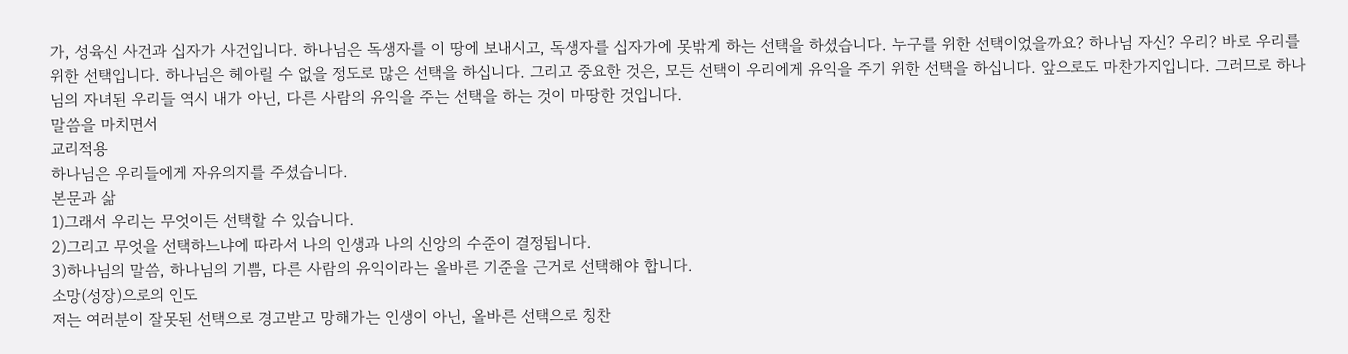가, 성육신 사건과 십자가 사건입니다. 하나님은 독생자를 이 땅에 보내시고, 독생자를 십자가에 못밖게 하는 선택을 하셨습니다. 누구를 위한 선택이었을까요? 하나님 자신? 우리? 바로 우리를 위한 선택입니다. 하나님은 헤아릴 수 없을 정도로 많은 선택을 하십니다. 그리고 중요한 것은, 모든 선택이 우리에게 유익을 주기 위한 선택을 하십니다. 앞으로도 마찬가지입니다. 그러므로 하나님의 자녀된 우리들 역시 내가 아닌, 다른 사람의 유익을 주는 선택을 하는 것이 마땅한 것입니다.
말씀을 마치면서
교리적용
하나님은 우리들에게 자유의지를 주셨습니다.
본문과 삶
1)그래서 우리는 무엇이든 선택할 수 있습니다.
2)그리고 무엇을 선택하느냐에 따라서 나의 인생과 나의 신앙의 수준이 결정됩니다.
3)하나님의 말씀, 하나님의 기쁨, 다른 사람의 유익이라는 올바른 기준을 근거로 선택해야 합니다.
소망(성장)으로의 인도
저는 여러분이 잘못된 선택으로 경고받고 망해가는 인생이 아닌, 올바른 선택으로 칭찬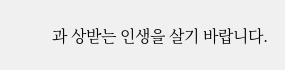과 상받는 인생을 살기 바랍니다.